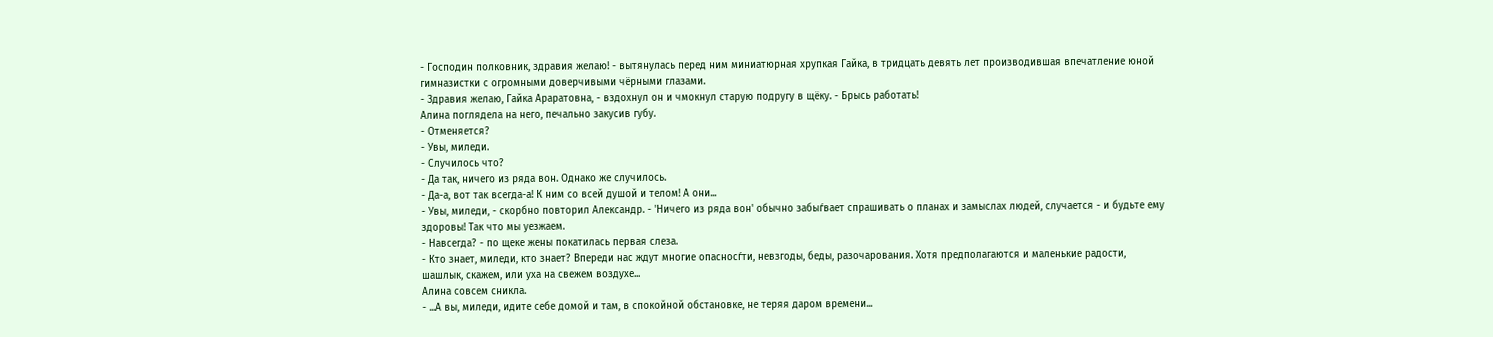- Господин полковник, здравия желаю! - вытянулась перед ним миниатюрная хрупкая Гайка, в тридцать девять лет производившая впечатление юной гимназистки с огромными доверчивыми чёрными глазами.
- Здравия желаю, Гайка Араратовна, - вздохнул он и чмокнул старую подругу в щёку. - Брысь работать!
Алина поглядела на него, печально закусив губу.
- Отменяется?
- Увы, миледи.
- Случилось что?
- Да так, ничего из ряда вон. Однако же случилось.
- Да-а, вот так всегда-а! К ним со всей душой и телом! А они...
- Увы, миледи, - скорбно повторил Александр. - 'Ничего из ряда вон' обычно забыѓвает спрашивать о планах и замыслах людей, случается - и будьте ему здоровы! Так что мы уезжаем.
- Навсегда? - по щеке жены покатилась первая слеза.
- Кто знает, миледи, кто знает? Впереди нас ждут многие опасносѓти, невзгоды, беды, разочарования. Хотя предполагаются и маленькие радости, шашлык, скажем, или уха на свежем воздухе...
Алина совсем сникла.
- ...А вы, миледи, идите себе домой и там, в спокойной обстановке, не теряя даром времени...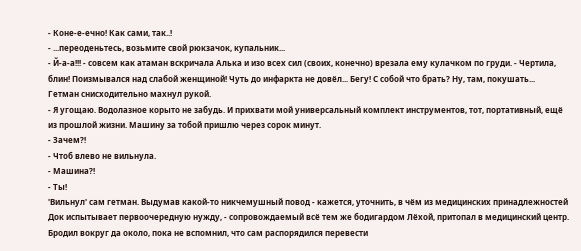- Коне-е-ечно! Как сами, так..!
- ...переоденьтесь, возьмите свой рюкзачок, купальник...
- Й-а-а!!! - совсем как атаман вскричала Алька и изо всех сил (своих, конечно) врезала ему кулачком по груди. - Чертила, блин! Поизмывался над слабой женщиной! Чуть до инфаркта не довёл... Бегу! С собой что брать? Ну, там, покушать...
Гетман снисходительно махнул рукой.
- Я угощаю. Водолазное корыто не забудь. И прихвати мой универсальный комплект инструментов, тот, портативный, ещё из прошлой жизни. Машину за тобой пришлю через сорок минут.
- Зачем?!
- Чтоб влево не вильнула.
- Машина?!
- Ты!
'Вильнул' сам гетман. Выдумав какой-то никчемушный повод - кажется, уточнить, в чём из медицинских принадлежностей Док испытывает первоочередную нужду, - сопровождаемый всё тем же бодигардом Лёхой, притопал в медицинский центр. Бродил вокруг да около, пока не вспомнил, что сам распорядился перевести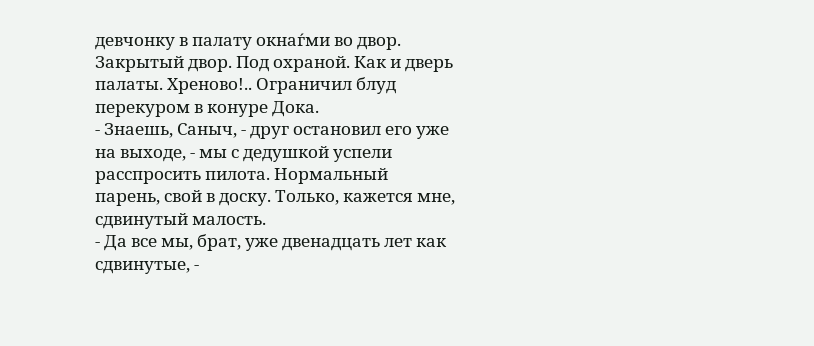девчонку в палату окнаѓми во двор. Закрытый двор. Под охраной. Как и дверь палаты. Хреново!.. Ограничил блуд перекуром в конуре Дока.
- Знаешь, Саныч, - друг остановил его уже на выходе, - мы с дедушкой успели расспросить пилота. Нормальный парень, свой в доску. Только, кажется мне, сдвинутый малость.
- Да все мы, брат, уже двенадцать лет как сдвинутые, -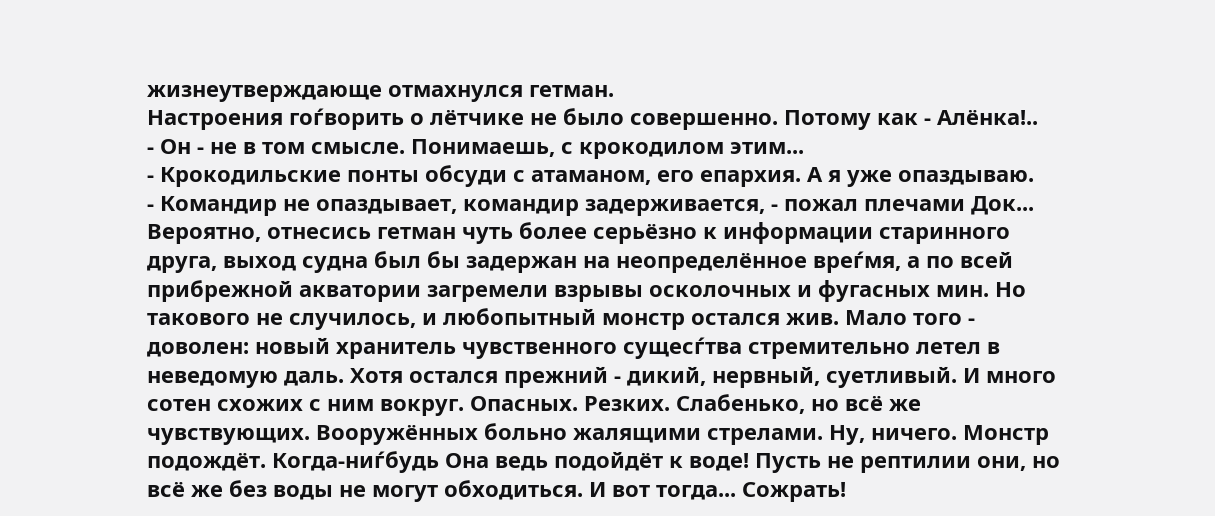жизнеутверждающе отмахнулся гетман.
Настроения гоѓворить о лётчике не было совершенно. Потому как - Алёнка!..
- Он - не в том смысле. Понимаешь, с крокодилом этим...
- Крокодильские понты обсуди с атаманом, его епархия. А я уже опаздываю.
- Командир не опаздывает, командир задерживается, - пожал плечами Док...
Вероятно, отнесись гетман чуть более серьёзно к информации старинного друга, выход судна был бы задержан на неопределённое вреѓмя, а по всей прибрежной акватории загремели взрывы осколочных и фугасных мин. Но такового не случилось, и любопытный монстр остался жив. Мало того - доволен: новый хранитель чувственного сущесѓтва стремительно летел в неведомую даль. Хотя остался прежний - дикий, нервный, суетливый. И много сотен схожих с ним вокруг. Опасных. Резких. Слабенько, но всё же чувствующих. Вооружённых больно жалящими стрелами. Ну, ничего. Монстр подождёт. Когда-ниѓбудь Она ведь подойдёт к воде! Пусть не рептилии они, но всё же без воды не могут обходиться. И вот тогда... Сожрать!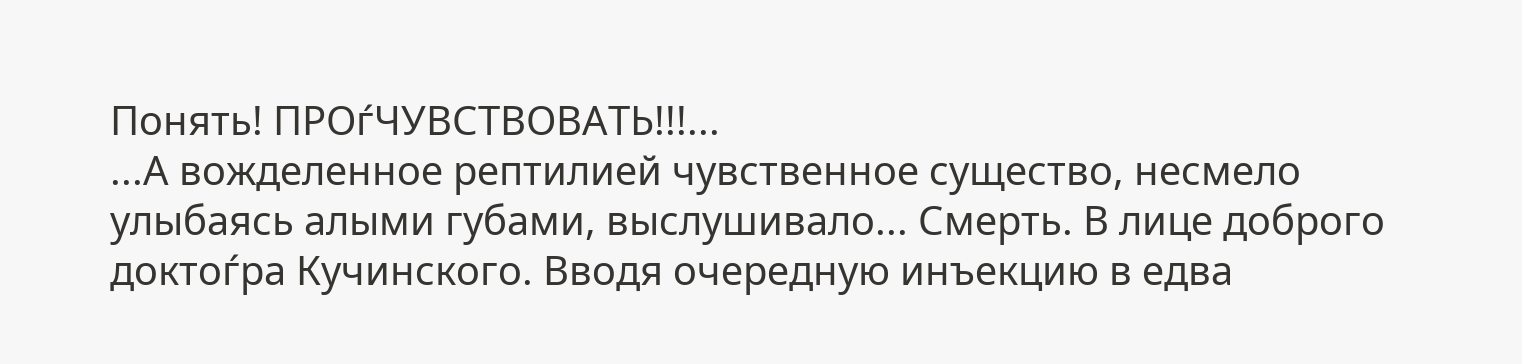Понять! ПРОѓЧУВСТВОВАТЬ!!!...
...А вожделенное рептилией чувственное существо, несмело улыбаясь алыми губами, выслушивало... Смерть. В лице доброго доктоѓра Кучинского. Вводя очередную инъекцию в едва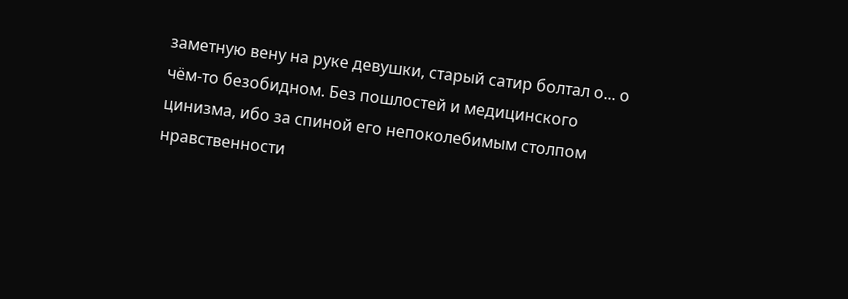заметную вену на руке девушки, старый сатир болтал о... о чём-то безобидном. Без пошлостей и медицинского цинизма, ибо за спиной его непоколебимым столпом нравственности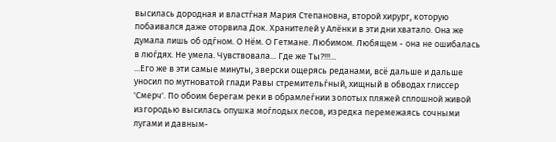высилась дородная и властѓная Мария Степановна, второй хирург, которую побаивался даже оторвила Док. Хранителей у Алёнки в эти дни хватало. Она же думала лишь об одѓном. О Нём. О Гетмане. Любимом. Любящем - она не ошибалась в люѓдях. Не умела. Чувствовала... Где же Ты?!!!...
...Его же в эти самые минуты, зверски ощерясь реданами, всё дальше и дальше уносил по мутноватой глади Равы стремительѓный, хищный в обводах глиссер 'Смерч'. По обоим берегам реки в обрамлеѓнии золотых пляжей сплошной живой изгородью высилась опушка моѓлодых лесов, изредка перемежаясь сочными лугами и давным-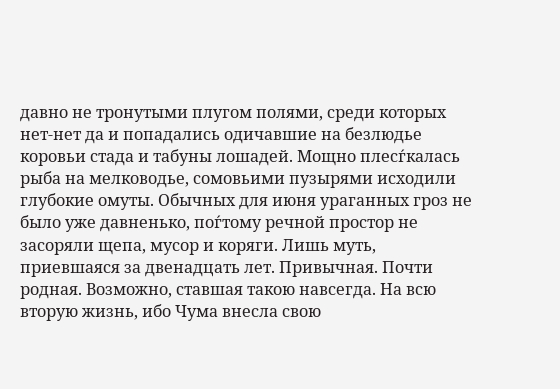давно не тронутыми плугом полями, среди которых нет-нет да и попадались одичавшие на безлюдье коровьи стада и табуны лошадей. Мощно плесѓкалась рыба на мелководье, сомовьими пузырями исходили глубокие омуты. Обычных для июня ураганных гроз не было уже давненько, поѓтому речной простор не засоряли щепа, мусор и коряги. Лишь муть, приевшаяся за двенадцать лет. Привычная. Почти родная. Возможно, ставшая такою навсегда. На всю вторую жизнь, ибо Чума внесла свою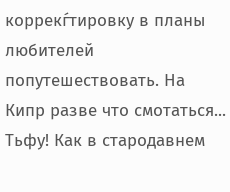коррекѓтировку в планы любителей попутешествовать. На Кипр разве что смотаться... Тьфу! Как в стародавнем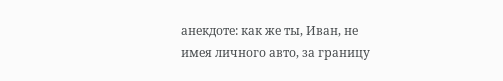анекдоте: как же ты, Иван, не имея личного авто, за границу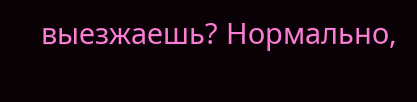выезжаешь? Нормально,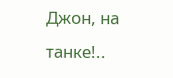Джон, на танке!..